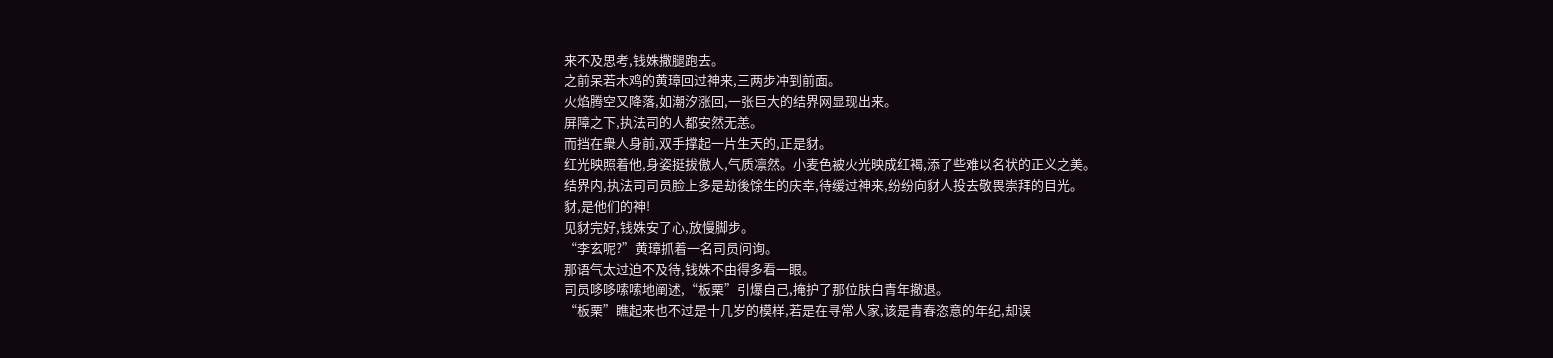来不及思考,钱姝撒腿跑去。
之前呆若木鸡的黄璋回过神来,三两步冲到前面。
火焰腾空又降落,如潮汐涨回,一张巨大的结界网显现出来。
屏障之下,执法司的人都安然无恙。
而挡在衆人身前,双手撑起一片生天的,正是豺。
红光映照着他,身姿挺拔傲人,气质凛然。小麦色被火光映成红褐,添了些难以名状的正义之美。
结界内,执法司司员脸上多是劫後馀生的庆幸,待缓过神来,纷纷向豺人投去敬畏崇拜的目光。
豺,是他们的神!
见豺完好,钱姝安了心,放慢脚步。
“李玄呢?”黄璋抓着一名司员问询。
那语气太过迫不及待,钱姝不由得多看一眼。
司员哆哆嗦嗦地阐述,“板栗”引爆自己,掩护了那位肤白青年撤退。
“板栗”瞧起来也不过是十几岁的模样,若是在寻常人家,该是青春恣意的年纪,却误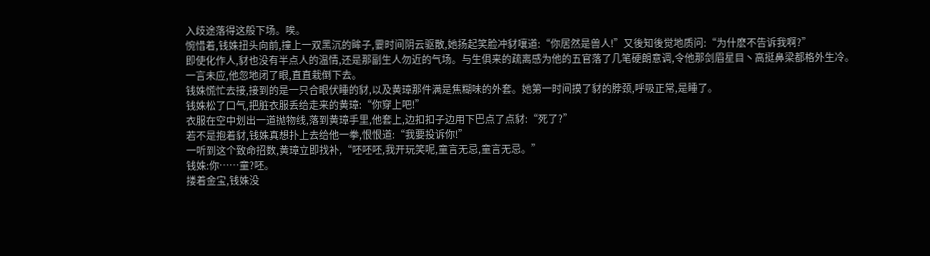入歧途落得这般下场。唉。
惋惜着,钱姝扭头向前,撞上一双黑沉的眸子,霎时间阴云驱散,她扬起笑脸冲豺嚷道:“你居然是兽人!”又後知後觉地质问:“为什麽不告诉我啊?”
即使化作人,豺也没有半点人的温情,还是那副生人勿近的气场。与生俱来的疏离感为他的五官落了几笔硬朗意调,令他那剑眉星目丶高挺鼻梁都格外生冷。
一言未应,他忽地闭了眼,直直栽倒下去。
钱姝慌忙去接,接到的是一只合眼伏睡的豺,以及黄璋那件满是焦糊味的外套。她第一时间摸了豺的脖颈,呼吸正常,是睡了。
钱姝松了口气,把脏衣服丢给走来的黄璋:“你穿上吧!”
衣服在空中划出一道抛物线,落到黄璋手里,他套上,边扣扣子边用下巴点了点豺:“死了?”
若不是抱着豺,钱姝真想扑上去给他一拳,恨恨道:“我要投诉你!”
一听到这个致命招数,黄璋立即找补,“呸呸呸,我开玩笑呢,童言无忌,童言无忌。”
钱姝:你……童?呸。
搂着金宝,钱姝没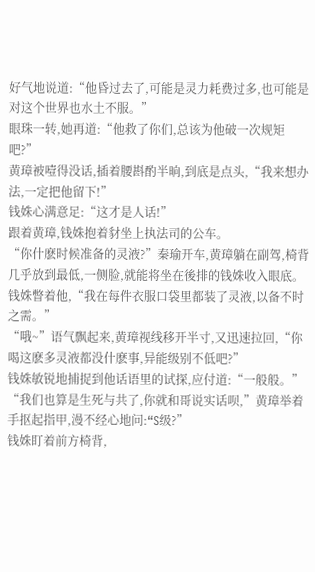好气地说道:“他昏过去了,可能是灵力耗费过多,也可能是对这个世界也水土不服。”
眼珠一转,她再道:“他救了你们,总该为他破一次规矩吧?”
黄璋被噎得没话,插着腰斟酌半晌,到底是点头,“我来想办法,一定把他留下!”
钱姝心满意足:“这才是人话!”
跟着黄璋,钱姝抱着豺坐上执法司的公车。
“你什麽时候准备的灵液?”秦瑜开车,黄璋躺在副驾,椅背几乎放到最低,一侧脸,就能将坐在後排的钱姝收入眼底。
钱姝瞥着他,“我在每件衣服口袋里都装了灵液,以备不时之需。”
“哦~”语气飘起来,黄璋视线移开半寸,又迅速拉回,“你喝这麽多灵液都没什麽事,异能级别不低吧?”
钱姝敏锐地捕捉到他话语里的试探,应付道:“一般般。”
“我们也算是生死与共了,你就和哥说实话呗,”黄璋举着手抠起指甲,漫不经心地问:“S级?”
钱姝盯着前方椅背,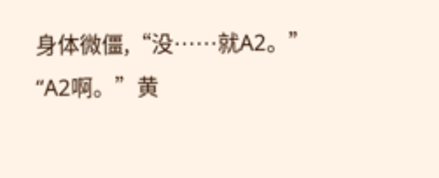身体微僵,“没……就A2。”
“A2啊。”黄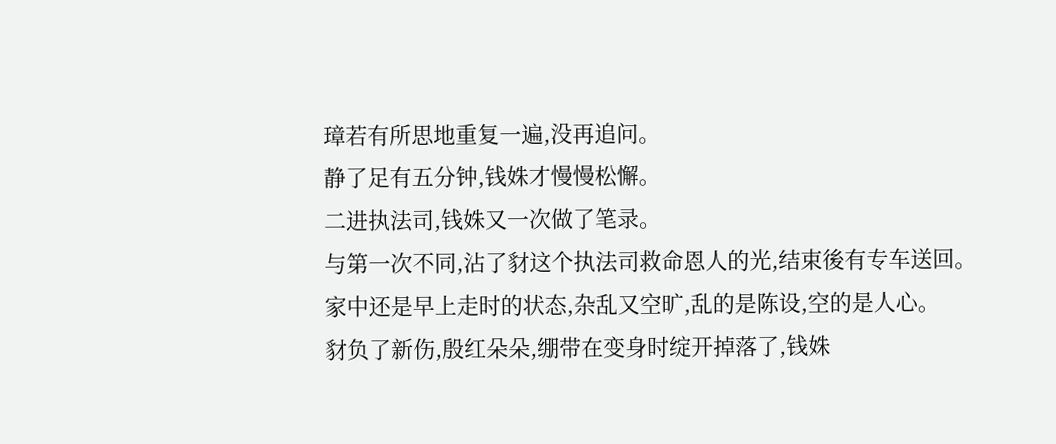璋若有所思地重复一遍,没再追问。
静了足有五分钟,钱姝才慢慢松懈。
二进执法司,钱姝又一次做了笔录。
与第一次不同,沾了豺这个执法司救命恩人的光,结束後有专车送回。
家中还是早上走时的状态,杂乱又空旷,乱的是陈设,空的是人心。
豺负了新伤,殷红朵朵,绷带在变身时绽开掉落了,钱姝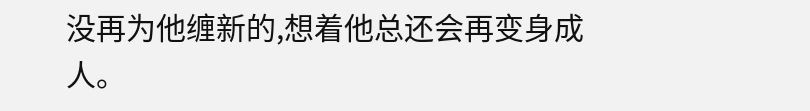没再为他缠新的,想着他总还会再变身成人。